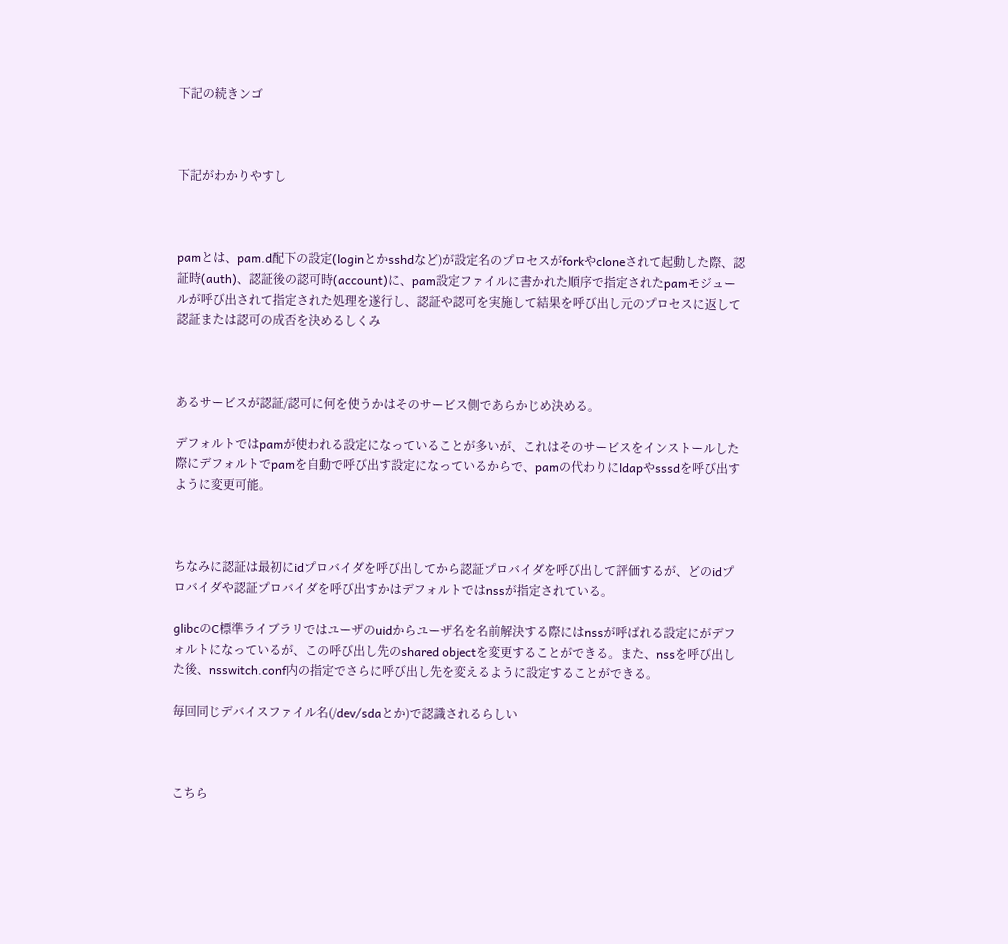下記の続きンゴ



下記がわかりやすし



pamとは、pam.d配下の設定(loginとかsshdなど)が設定名のプロセスがforkやcloneされて起動した際、認証時(auth)、認証後の認可時(account)に、pam設定ファイルに書かれた順序で指定されたpamモジュールが呼び出されて指定された処理を遂行し、認証や認可を実施して結果を呼び出し元のプロセスに返して認証または認可の成否を決めるしくみ



あるサービスが認証/認可に何を使うかはそのサービス側であらかじめ決める。

デフォルトではpamが使われる設定になっていることが多いが、これはそのサービスをインストールした際にデフォルトでpamを自動で呼び出す設定になっているからで、pamの代わりにldapやsssdを呼び出すように変更可能。



ちなみに認証は最初にidプロバイダを呼び出してから認証プロバイダを呼び出して評価するが、どのidプロバイダや認証プロバイダを呼び出すかはデフォルトではnssが指定されている。

glibcのC標準ライブラリではユーザのuidからユーザ名を名前解決する際にはnssが呼ばれる設定にがデフォルトになっているが、この呼び出し先のshared objectを変更することができる。また、nssを呼び出した後、nsswitch.conf内の指定でさらに呼び出し先を変えるように設定することができる。

毎回同じデバイスファイル名(/dev/sdaとか)で認識されるらしい



こちら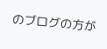のブログの方が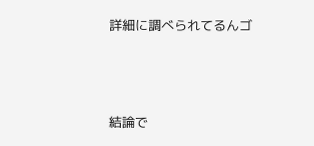詳細に調べられてるんゴ





結論で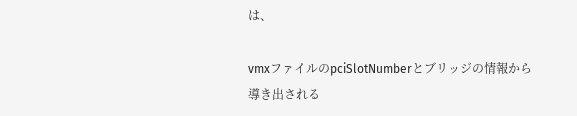は、

vmxファイルのpciSlotNumberとブリッジの情報から導き出される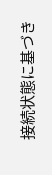接続状態に基づき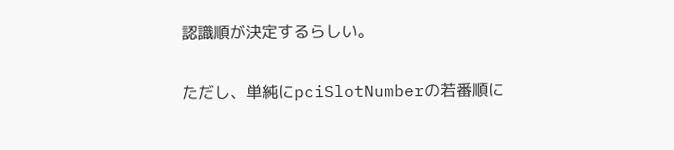認識順が決定するらしい。

ただし、単純にpciSlotNumberの若番順に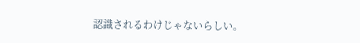認識されるわけじゃないらしい。